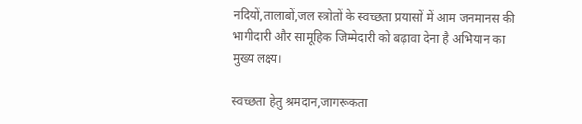नदियों,तालाबों,जल स्त्रोतों के स्वच्छता प्रयासों में आम जनमानस की भागीदारी और सामूहिक जिम्मेदारी को बढ़ावा देना है अभियान का मुख्य लक्ष्य।

स्वच्छता हेतु श्रमदान,जागरूकता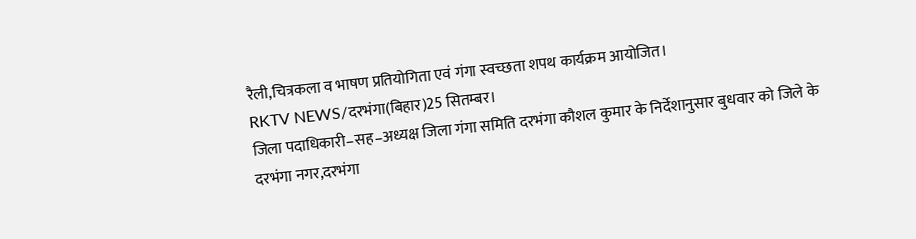रैली,चित्रकला व भाषण प्रतियोगिता एवं गंगा स्वच्छता शपथ कार्यक्रम आयोजित।
RKTV NEWS/दरभंगा(बिहार)25 सितम्बर।
जिला पदाधिकारी–सह–अध्यक्ष जिला गंगा समिति दरभंगा कौशल कुमार के निर्देशानुसार बुधवार को जिले के दरभंगा नगर,दरभंगा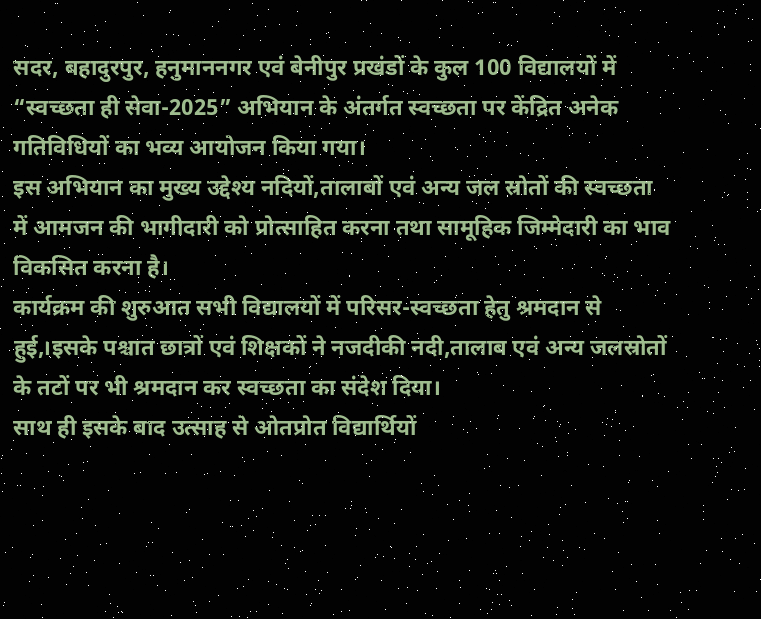सदर, बहादुरपुर, हनुमाननगर एवं बेनीपुर प्रखंडों के कुल 100 विद्यालयों में “स्वच्छता ही सेवा-2025” अभियान के अंतर्गत स्वच्छता पर केंद्रित अनेक गतिविधियों का भव्य आयोजन किया गया।
इस अभियान का मुख्य उद्देश्य नदियों,तालाबों एवं अन्य जल स्रोतों की स्वच्छता में आमजन की भागीदारी को प्रोत्साहित करना तथा सामूहिक जिम्मेदारी का भाव विकसित करना है।
कार्यक्रम की शुरुआत सभी विद्यालयों में परिसर-स्वच्छता हेतु श्रमदान से हुई,।इसके पश्चात छात्रों एवं शिक्षकों ने नजदीकी नदी,तालाब एवं अन्य जलस्रोतों के तटों पर भी श्रमदान कर स्वच्छता का संदेश दिया।
साथ ही इसके बाद उत्साह से ओतप्रोत विद्यार्थियों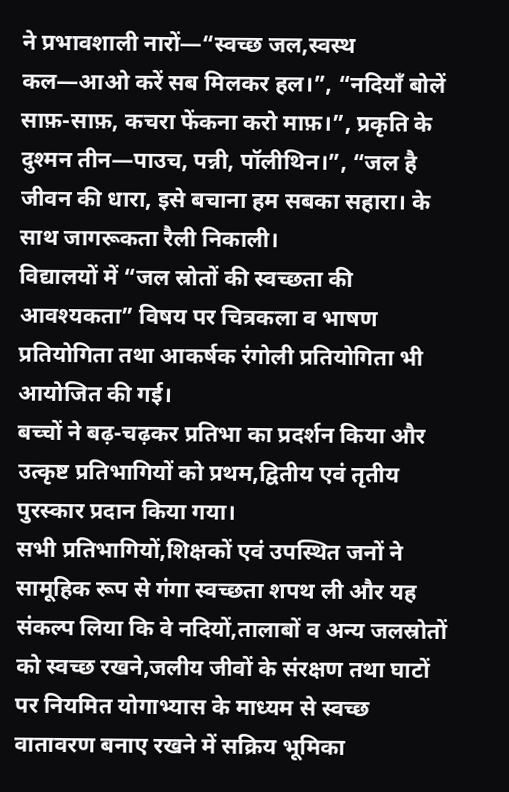ने प्रभावशाली नारों—“स्वच्छ जल,स्वस्थ कल—आओ करें सब मिलकर हल।”, “नदियाँ बोलें साफ़-साफ़, कचरा फेंकना करो माफ़।”, प्रकृति के दुश्मन तीन—पाउच, पन्नी, पॉलीथिन।”, “जल है जीवन की धारा, इसे बचाना हम सबका सहारा। के साथ जागरूकता रैली निकाली।
विद्यालयों में “जल स्रोतों की स्वच्छता की आवश्यकता” विषय पर चित्रकला व भाषण प्रतियोगिता तथा आकर्षक रंगोली प्रतियोगिता भी आयोजित की गई।
बच्चों ने बढ़-चढ़कर प्रतिभा का प्रदर्शन किया और उत्कृष्ट प्रतिभागियों को प्रथम,द्वितीय एवं तृतीय पुरस्कार प्रदान किया गया।
सभी प्रतिभागियों,शिक्षकों एवं उपस्थित जनों ने सामूहिक रूप से गंगा स्वच्छता शपथ ली और यह संकल्प लिया कि वे नदियों,तालाबों व अन्य जलस्रोतों को स्वच्छ रखने,जलीय जीवों के संरक्षण तथा घाटों पर नियमित योगाभ्यास के माध्यम से स्वच्छ वातावरण बनाए रखने में सक्रिय भूमिका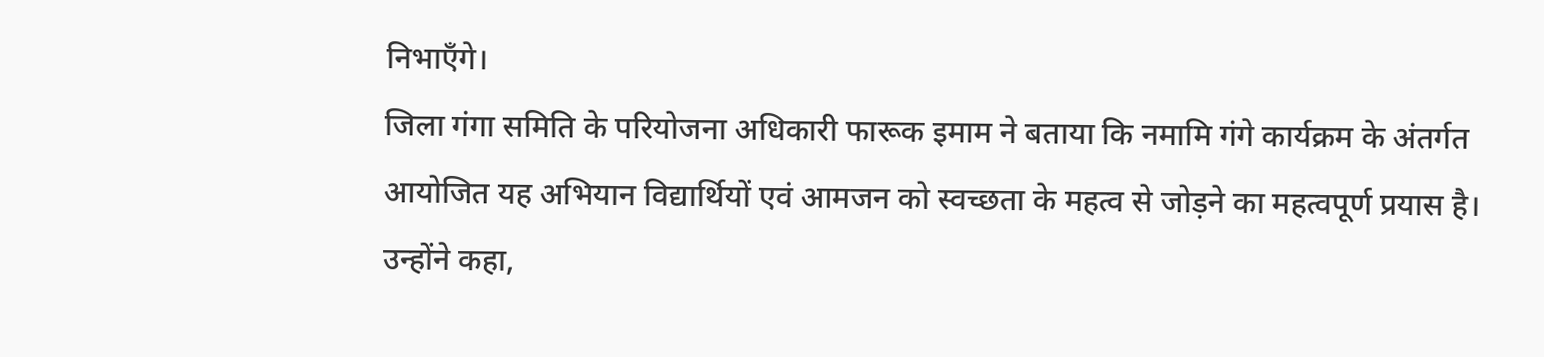निभाएँगे।
जिला गंगा समिति के परियोजना अधिकारी फारूक इमाम ने बताया कि नमामि गंगे कार्यक्रम के अंतर्गत आयोजित यह अभियान विद्यार्थियों एवं आमजन को स्वच्छता के महत्व से जोड़ने का महत्वपूर्ण प्रयास है।
उन्होंने कहा,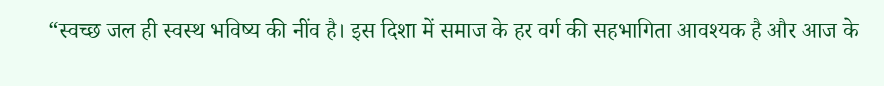“स्वच्छ जल ही स्वस्थ भविष्य की नींव है। इस दिशा में समाज के हर वर्ग की सहभागिता आवश्यक है और आज के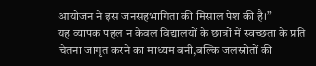आयोजन ने इस जनसहभागिता की मिसाल पेश की है।”
यह व्यापक पहल न केवल विद्यालयों के छात्रों में स्वच्छता के प्रति चेतना जागृत करने का माध्यम बनी,बल्कि जलस्रोतों की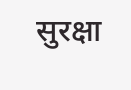सुरक्षा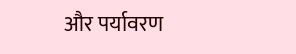और पर्यावरण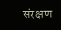संरक्षण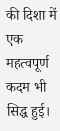की दिशा में एक महत्वपूर्ण कदम भी सिद्ध हुई।